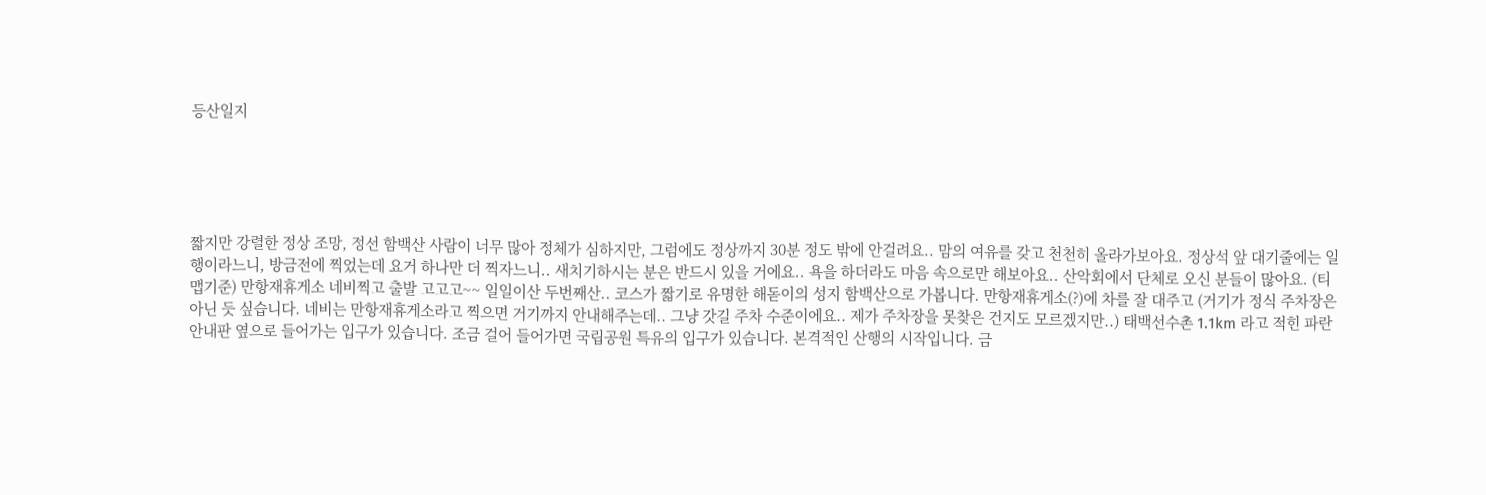등산일지





짧지만 강렬한 정상 조망, 정선 함백산 사람이 너무 많아 정체가 심하지만, 그럼에도 정상까지 30분 정도 밖에 안걸려요.. 맘의 여유를 갖고 천천히 올라가보아요. 정상석 앞 대기줄에는 일행이라느니, 방금전에 찍었는데 요거 하나만 더 찍자느니.. 새치기하시는 분은 반드시 있을 거에요.. 욕을 하더라도 마음 속으로만 해보아요.. 산악회에서 단체로 오신 분들이 많아요. (티맵기준) 만항재휴게소 네비찍고 출발 고고고~~ 일일이산 두번째산.. 코스가 짧기로 유명한 해돋이의 성지 함백산으로 가봅니다. 만항재휴게소(?)에 차를 잘 대주고 (거기가 정식 주차장은 아닌 듯 싶습니다. 네비는 만항재휴게소라고 찍으면 거기까지 안내해주는데.. 그냥 갓길 주차 수준이에요.. 제가 주차장을 못찾은 건지도 모르겠지만..) 태백선수촌 1.1km 라고 적힌 파란 안내판 옆으로 들어가는 입구가 있습니다. 조금 걸어 들어가면 국립공원 특유의 입구가 있습니다. 본격적인 산행의 시작입니다. 금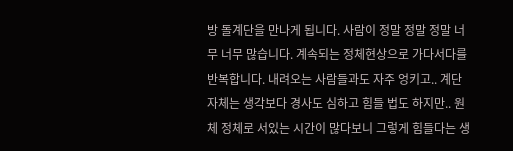방 돌계단을 만나게 됩니다. 사람이 정말 정말 정말 너무 너무 많습니다. 계속되는 정체현상으로 가다서다를 반복합니다. 내려오는 사람들과도 자주 엉키고.. 계단 자체는 생각보다 경사도 심하고 힘들 법도 하지만.. 원체 정체로 서있는 시간이 많다보니 그렇게 힘들다는 생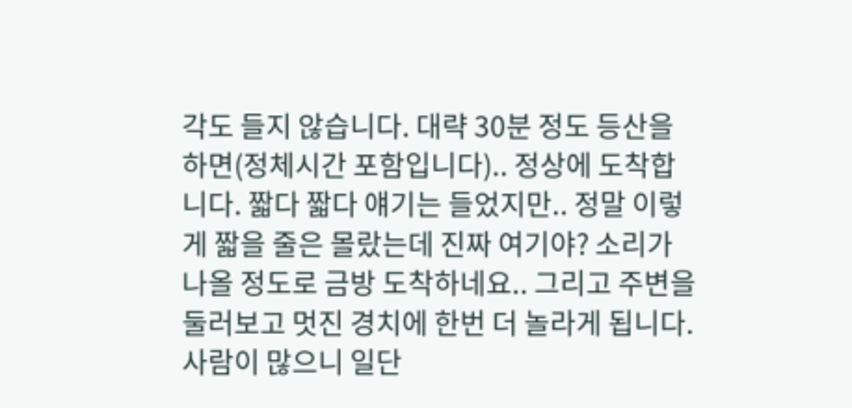각도 들지 않습니다. 대략 30분 정도 등산을 하면(정체시간 포함입니다).. 정상에 도착합니다. 짧다 짧다 얘기는 들었지만.. 정말 이렇게 짧을 줄은 몰랐는데 진짜 여기야? 소리가 나올 정도로 금방 도착하네요.. 그리고 주변을 둘러보고 멋진 경치에 한번 더 놀라게 됩니다. 사람이 많으니 일단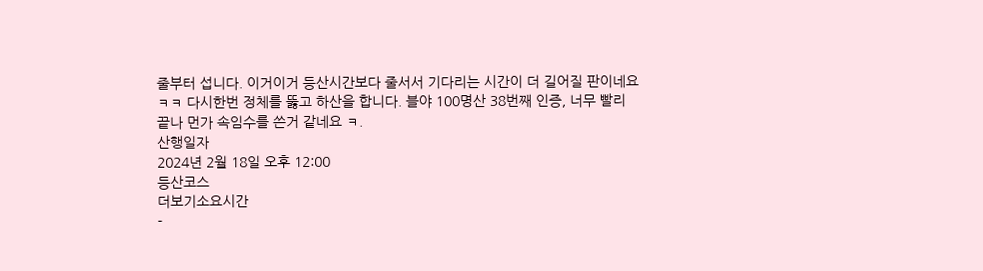줄부터 섭니다. 이거이거 등산시간보다 줄서서 기다리는 시간이 더 길어질 판이네요 ㅋㅋ 다시한번 정체를 뚫고 하산을 합니다. 블야 100명산 38번째 인증, 너무 빨리 끝나 먼가 속임수를 쓴거 같네요 ㅋ.
산행일자
2024년 2월 18일 오후 12:00
등산코스
더보기소요시간
-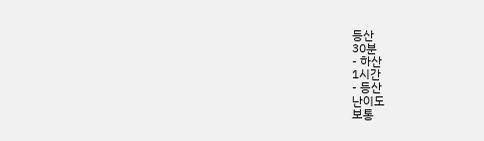등산
30분
- 하산
1시간
- 등산
난이도
보통